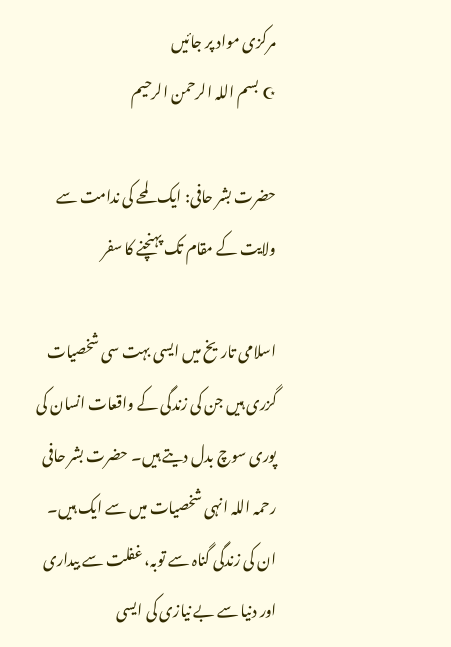مرکزی مواد پر جائیں
☪ بسم اللہ الرحمن الرحیم

حضرت بشر حافی: ایک لمحے کی ندامت سے ولایت کے مقام تک پہنچنے کا سفر

اسلامی تاریخ میں ایسی بہت سی شخصیات گزری ہیں جن کی زندگی کے واقعات انسان کی پوری سوچ بدل دیتے ہیں۔ حضرت بشر حافی رحمہ اللہ انہی شخصیات میں سے ایک ہیں۔ ان کی زندگی گناہ سے توبہ، غفلت سے بیداری اور دنیا سے بے نیازی کی ایسی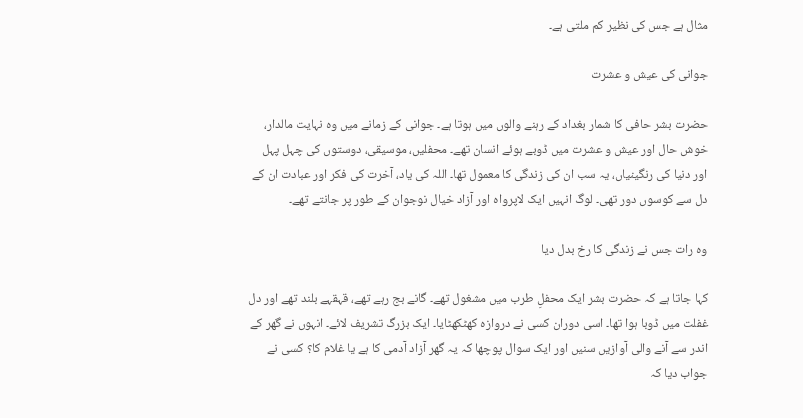مثال ہے جس کی نظیر کم ملتی ہے۔

جوانی کی عیش و عشرت

حضرت بشر حافی کا شمار بغداد کے رہنے والوں میں ہوتا ہے۔ جوانی کے زمانے میں وہ نہایت مالدار، خوش حال اور عیش و عشرت میں ڈوبے ہوئے انسان تھے۔ محفلیں، موسیقی، دوستوں کی چہل پہل اور دنیا کی رنگینیاں، یہ سب ان کی زندگی کا معمول تھا۔ اللہ کی یاد، آخرت کی فکر اور عبادت ان کے دل سے کوسوں دور تھی۔ لوگ انہیں ایک لاپرواہ اور آزاد خیال نوجوان کے طور پر جانتے تھے۔

وہ رات جس نے زندگی کا رخ بدل دیا

کہا جاتا ہے کہ حضرت بشر ایک محفلِ طرب میں مشغول تھے۔ گانے بج رہے تھے، قہقہے بلند تھے اور دل غفلت میں ڈوبا ہوا تھا۔ اسی دوران کسی نے دروازہ کھٹکھٹایا۔ ایک بزرگ تشریف لائے۔ انہوں نے گھر کے اندر سے آنے والی آوازیں سنیں اور ایک سوال پوچھا کہ یہ گھر آزاد آدمی کا ہے یا غلام کا؟ کسی نے جواب دیا کہ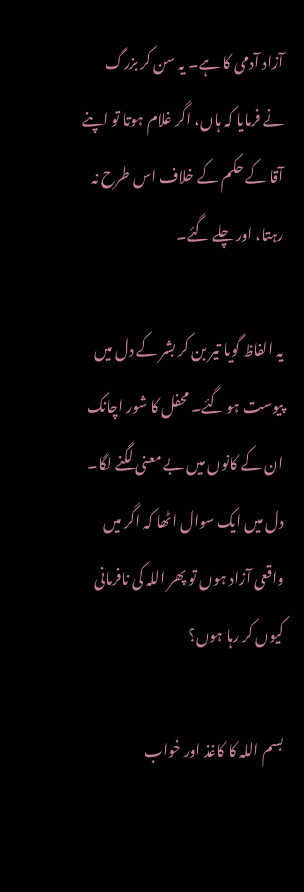آزاد آدمی کا ہے۔ یہ سن کر بزرگ نے فرمایا کہ ہاں، اگر غلام ہوتا تو اپنے آقا کے حکم کے خلاف اس طرح نہ رہتا، اور چلے گئے۔

یہ الفاظ گویا تیر بن کر بشر کے دل میں پیوست ہو گئے۔ محفل کا شور اچانک ان کے کانوں میں بے معنی لگنے لگا۔ دل میں ایک سوال اٹھا کہ اگر میں واقعی آزاد ہوں تو پھر اللہ کی نافرمانی کیوں کر رہا ہوں؟

بسم اللہ کا کاغذ اور خواب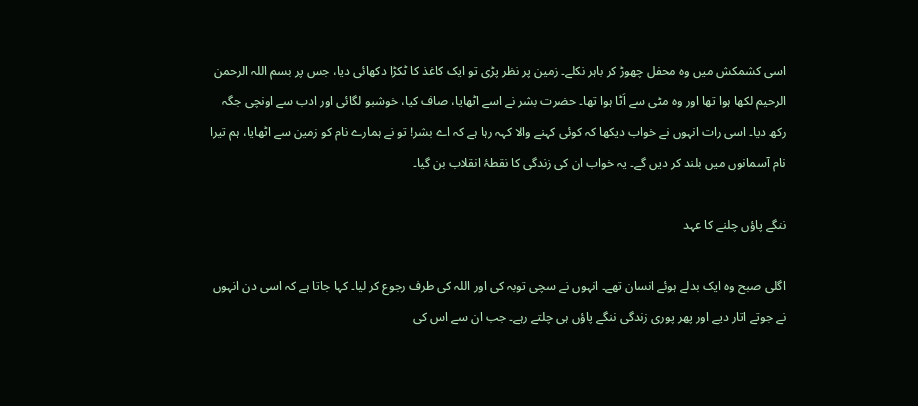اسی کشمکش میں وہ محفل چھوڑ کر باہر نکلے۔ زمین پر نظر پڑی تو ایک کاغذ کا ٹکڑا دکھائی دیا، جس پر بسم اللہ الرحمن الرحیم لکھا ہوا تھا اور وہ مٹی سے اَٹا ہوا تھا۔ حضرت بشر نے اسے اٹھایا، صاف کیا، خوشبو لگائی اور ادب سے اونچی جگہ رکھ دیا۔ اسی رات انہوں نے خواب دیکھا کہ کوئی کہنے والا کہہ رہا ہے کہ اے بشر! تو نے ہمارے نام کو زمین سے اٹھایا، ہم تیرا نام آسمانوں میں بلند کر دیں گے۔ یہ خواب ان کی زندگی کا نقطۂ انقلاب بن گیا۔

ننگے پاؤں چلنے کا عہد

اگلی صبح وہ ایک بدلے ہوئے انسان تھے۔ انہوں نے سچی توبہ کی اور اللہ کی طرف رجوع کر لیا۔ کہا جاتا ہے کہ اسی دن انہوں نے جوتے اتار دیے اور پھر پوری زندگی ننگے پاؤں ہی چلتے رہے۔ جب ان سے اس کی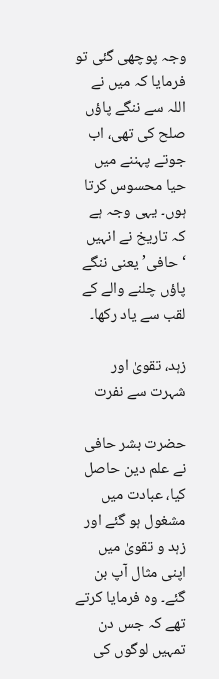وجہ پوچھی گئی تو فرمایا کہ میں نے اللہ سے ننگے پاؤں صلح کی تھی، اب جوتے پہننے میں حیا محسوس کرتا ہوں۔ یہی وجہ ہے کہ تاریخ نے انہیں ‘حافی’ یعنی ننگے پاؤں چلنے والے کے لقب سے یاد رکھا۔

زہد، تقویٰ اور شہرت سے نفرت

حضرت بشر حافی نے علم دین حاصل کیا، عبادت میں مشغول ہو گئے اور زہد و تقویٰ میں اپنی مثال آپ بن گئے۔ وہ فرمایا کرتے تھے کہ جس دن تمہیں لوگوں کی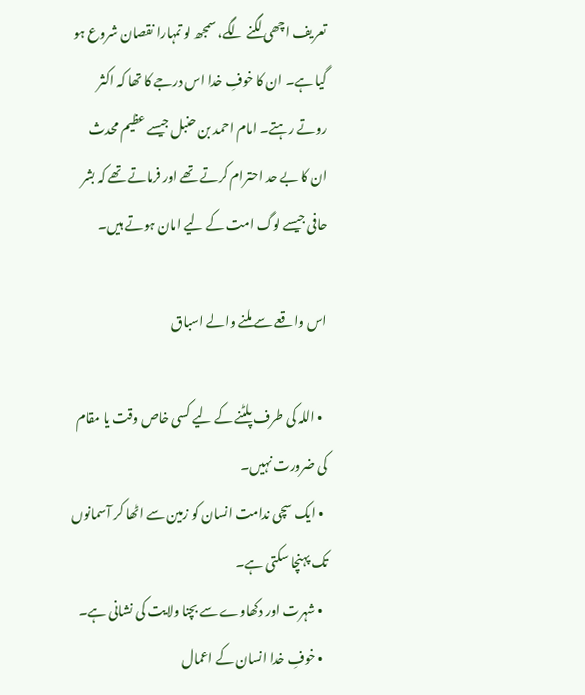تعریف اچھی لگنے لگے، سمجھ لو تمہارا نقصان شروع ہو گیا ہے۔ ان کا خوفِ خدا اس درجے کا تھا کہ اکثر روتے رہتے۔ امام احمد بن حنبل جیسے عظیم محدث ان کا بے حد احترام کرتے تھے اور فرماتے تھے کہ بشر حافی جیسے لوگ امت کے لیے امان ہوتے ہیں۔

اس واقعے سے ملنے والے اسباق

  • اللہ کی طرف پلٹنے کے لیے کسی خاص وقت یا مقام کی ضرورت نہیں۔
  • ایک سچی ندامت انسان کو زمین سے اٹھا کر آسمانوں تک پہنچا سکتی ہے۔
  • شہرت اور دکھاوے سے بچنا ولایت کی نشانی ہے۔
  • خوفِ خدا انسان کے اعمال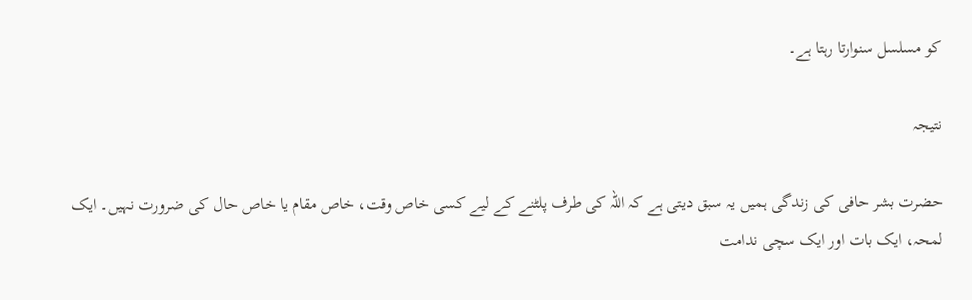کو مسلسل سنوارتا رہتا ہے۔

نتیجہ

حضرت بشر حافی کی زندگی ہمیں یہ سبق دیتی ہے کہ اللہ کی طرف پلٹنے کے لیے کسی خاص وقت، خاص مقام یا خاص حال کی ضرورت نہیں۔ ایک لمحہ، ایک بات اور ایک سچی ندامت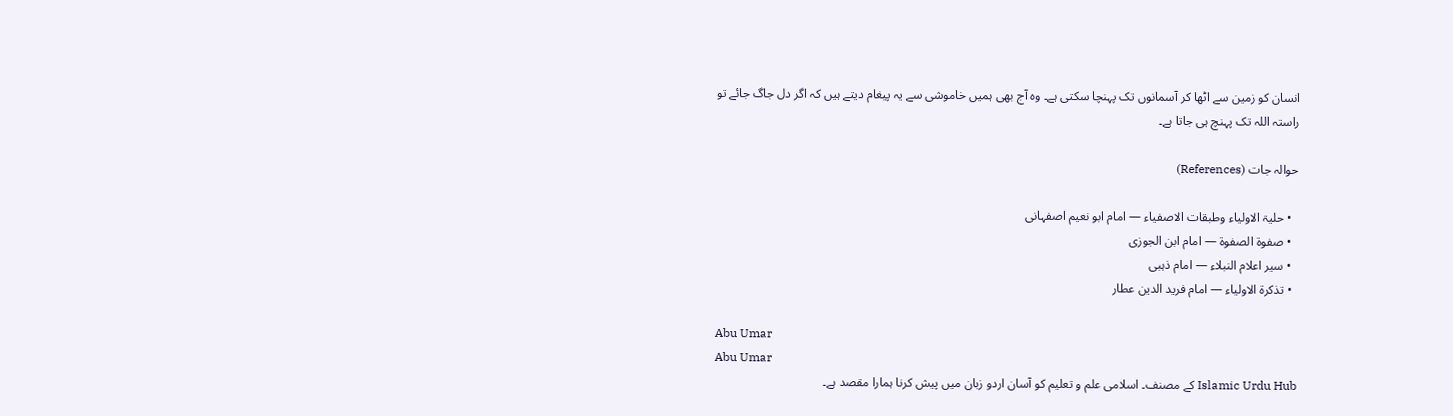انسان کو زمین سے اٹھا کر آسمانوں تک پہنچا سکتی ہے۔ وہ آج بھی ہمیں خاموشی سے یہ پیغام دیتے ہیں کہ اگر دل جاگ جائے تو راستہ اللہ تک پہنچ ہی جاتا ہے۔

حوالہ جات (References)

  • حلیۃ الاولیاء وطبقات الاصفیاء — امام ابو نعیم اصفہانی
  • صفوۃ الصفوۃ — امام ابن الجوزی
  • سیر اعلام النبلاء — امام ذہبی
  • تذکرۃ الاولیاء — امام فرید الدین عطار

Abu Umar
Abu Umar
Islamic Urdu Hub کے مصنف۔ اسلامی علم و تعلیم کو آسان اردو زبان میں پیش کرنا ہمارا مقصد ہے۔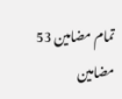تمام مضامین 53 مضامین